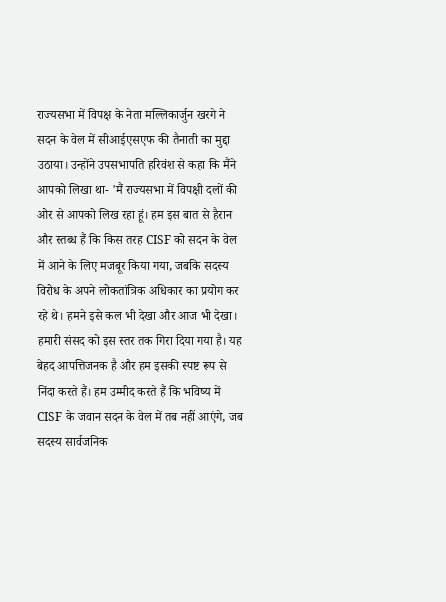राज्यसभा में विपक्ष के नेता मल्लिकार्जुन खरगे ने सदन के वेल में सीआईएसएफ की तैनाती का मुद्दा उठाया। उन्होंने उपसभापति हरिवंश से कहा कि मैंने आपको लिखा था- 'मैं राज्यसभा में विपक्षी दलों की ओर से आपको लिख रहा हूं। हम इस बात से हैरान और स्तब्ध हैं कि किस तरह CISF को सदन के वेल में आने के लिए मजबूर किया गया, जबकि सदस्य विरोध के अपने लोकतांत्रिक अधिकार का प्रयोग कर रहे थे। हमने इसे कल भी देखा और आज भी देखा। हमारी संसद को इस स्तर तक गिरा दिया गया है। यह बेहद आपत्तिजनक है और हम इसकी स्पष्ट रूप से निंदा करते हैं। हम उम्मीद करते हैं कि भविष्य में CISF के जवान सदन के वेल में तब नहीं आएंगे, जब सदस्य सार्वजनिक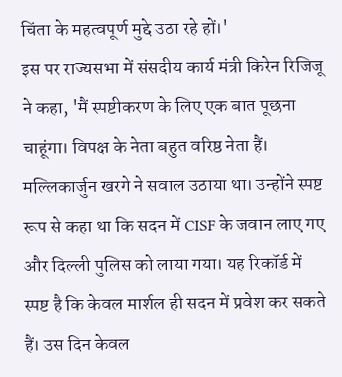चिंता के महत्वपूर्ण मुद्दे उठा रहे हों।'
इस पर राज्यसभा में संसदीय कार्य मंत्री किरेन रिजिजू ने कहा, 'मैं स्पष्टीकरण के लिए एक बात पूछना चाहूंगा। विपक्ष के नेता बहुत वरिष्ठ नेता हैं। मल्लिकार्जुन खरगे ने सवाल उठाया था। उन्होंने स्पष्ट रूप से कहा था कि सदन में CISF के जवान लाए गए और दिल्ली पुलिस को लाया गया। यह रिकॉर्ड में स्पष्ट है कि केवल मार्शल ही सदन में प्रवेश कर सकते हैं। उस दिन केवल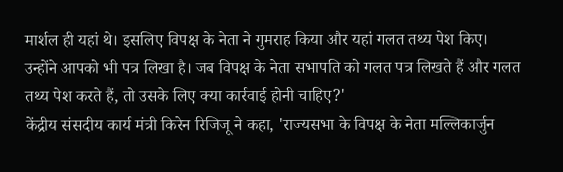मार्शल ही यहां थे। इसलिए विपक्ष के नेता ने गुमराह किया और यहां गलत तथ्य पेश किए। उन्होंने आपको भी पत्र लिखा है। जब विपक्ष के नेता सभापति को गलत पत्र लिखते हैं और गलत तथ्य पेश करते हैं, तो उसके लिए क्या कार्रवाई होनी चाहिए?'
केंद्रीय संसदीय कार्य मंत्री किरेन रिजिजू ने कहा, 'राज्यसभा के विपक्ष के नेता मल्लिकार्जुन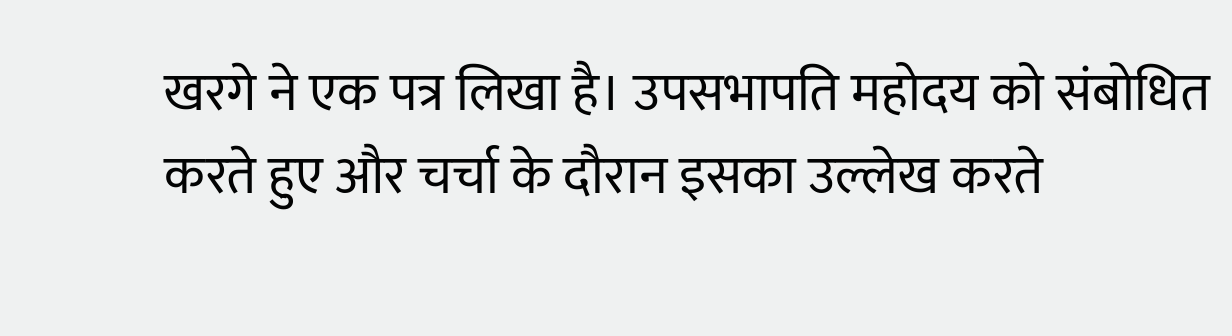खरगे ने एक पत्र लिखा है। उपसभापति महोदय को संबोधित करते हुए और चर्चा के दौरान इसका उल्लेख करते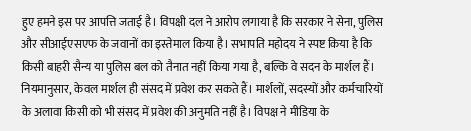हुए हमने इस पर आपत्ति जताई है। विपक्षी दल ने आरोप लगाया है कि सरकार ने सेना, पुलिस और सीआईएसएफ के जवानों का इस्तेमाल किया है। सभापति महोदय ने स्पष्ट किया है कि किसी बाहरी सैन्य या पुलिस बल को तैनात नहीं किया गया है, बल्कि वे सदन के मार्शल हैं। नियमानुसार, केवल मार्शल ही संसद में प्रवेश कर सकते हैं। मार्शलों, सदस्यों और कर्मचारियों के अलावा किसी को भी संसद में प्रवेश की अनुमति नहीं है। विपक्ष ने मीडिया के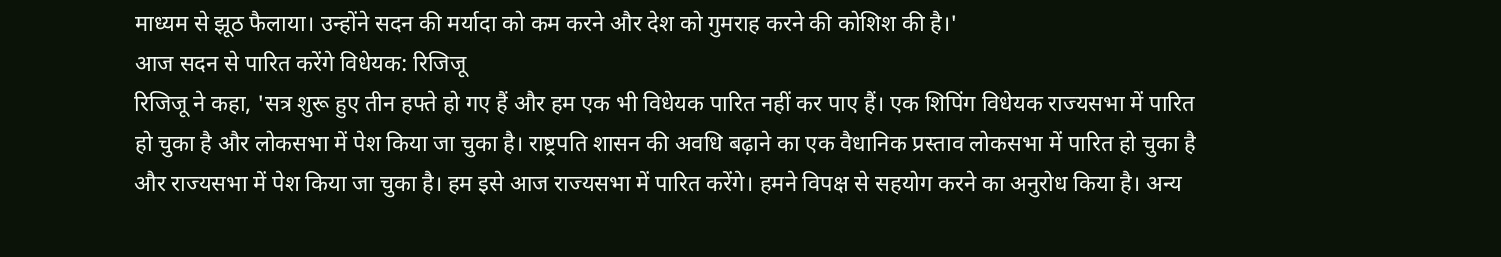माध्यम से झूठ फैलाया। उन्होंने सदन की मर्यादा को कम करने और देश को गुमराह करने की कोशिश की है।'
आज सदन से पारित करेंगे विधेयक: रिजिजू
रिजिजू ने कहा, 'सत्र शुरू हुए तीन हफ्ते हो गए हैं और हम एक भी विधेयक पारित नहीं कर पाए हैं। एक शिपिंग विधेयक राज्यसभा में पारित हो चुका है और लोकसभा में पेश किया जा चुका है। राष्ट्रपति शासन की अवधि बढ़ाने का एक वैधानिक प्रस्ताव लोकसभा में पारित हो चुका है और राज्यसभा में पेश किया जा चुका है। हम इसे आज राज्यसभा में पारित करेंगे। हमने विपक्ष से सहयोग करने का अनुरोध किया है। अन्य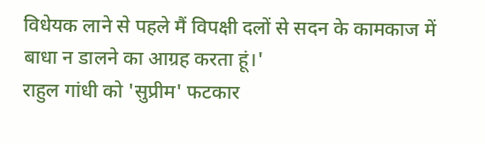विधेयक लाने से पहले मैं विपक्षी दलों से सदन के कामकाज में बाधा न डालने का आग्रह करता हूं।'
राहुल गांधी को 'सुप्रीम' फटकार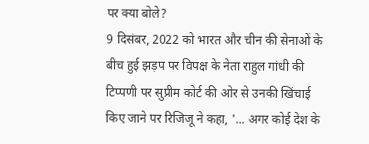पर क्या बोले?
9 दिसंबर, 2022 को भारत और चीन की सेनाओं के बीच हुई झड़प पर विपक्ष के नेता राहुल गांधी की टिप्पणी पर सुप्रीम कोर्ट की ओर से उनकी खिंचाई किए जाने पर रिजिजू ने कहा, '... अगर कोई देश के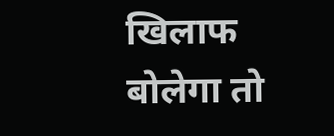खिलाफ बोलेगा तो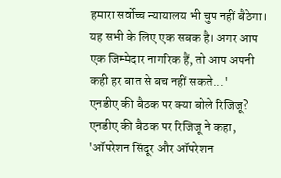हमारा सर्वोच्च न्यायालय भी चुप नहीं बैठेगा। यह सभी के लिए एक सबक है। अगर आप एक जिम्मेदार नागरिक हैं, तो आप अपनी कही हर बात से बच नहीं सकते...'
एनडीए की बैठक पर क्या बोले रिजिजू?
एनडीए की बैठक पर रिजिजू ने कहा, 'ऑपरेशन सिंदूर और ऑपरेशन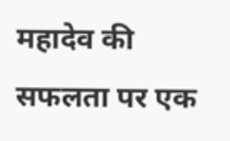महादेव की सफलता पर एक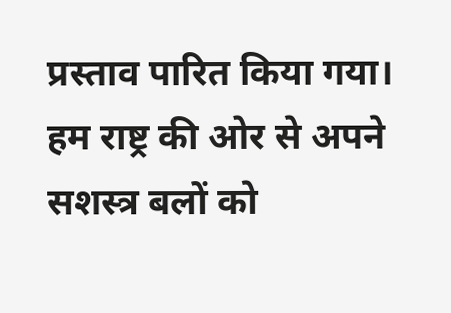प्रस्ताव पारित किया गया। हम राष्ट्र की ओर से अपने सशस्त्र बलों को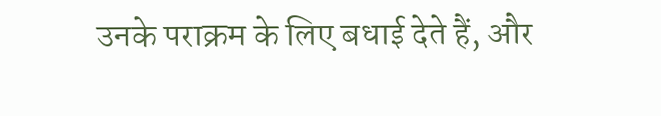उनके पराक्रम के लिए बधाई देते हैं, और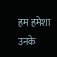हम हमेशा उनके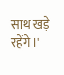साथ खड़े रहेंगे।'